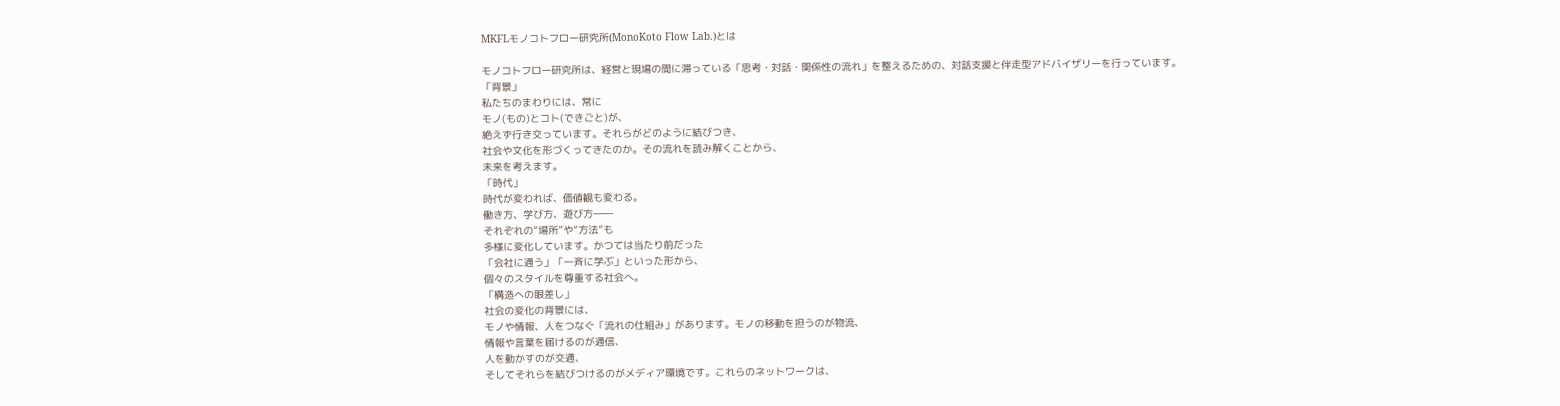MKFLモノコトフロー研究所(MonoKoto Flow Lab.)とは

モノコトフロー研究所は、経営と現場の間に滞っている「思考・対話・関係性の流れ」を整えるための、対話支援と伴走型アドバイザリーを行っています。
「背景」
私たちのまわりには、常に
モノ(もの)とコト(できごと)が、
絶えず行き交っています。それらがどのように結びつき、
社会や文化を形づくってきたのか。その流れを読み解くことから、
未来を考えます。
「時代」
時代が変われば、価値観も変わる。
働き方、学び方、遊び方――
それぞれの“場所”や“方法”も
多様に変化しています。かつては当たり前だった
「会社に通う」「一斉に学ぶ」といった形から、
個々のスタイルを尊重する社会へ。
「構造への眼差し」
社会の変化の背景には、
モノや情報、人をつなぐ「流れの仕組み」があります。モノの移動を担うのが物流、
情報や言葉を届けるのが通信、
人を動かすのが交通、
そしてそれらを結びつけるのがメディア環境です。これらのネットワークは、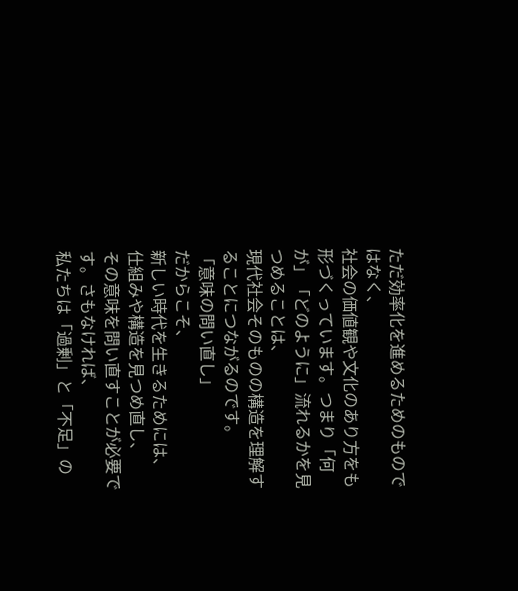ただ効率化を進めるためのものではなく、
社会の価値観や文化のあり方をも形づくっています。つまり「何が」「どのように」流れるかを見つめることは、
現代社会そのものの構造を理解することにつながるのです。
「意味の問い直し」
だからこそ、
新しい時代を生きるためには、
仕組みや構造を見つめ直し、
その意味を問い直すことが必要です。さもなければ、
私たちは「過剰」と「不足」の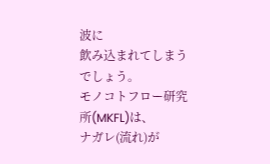波に
飲み込まれてしまうでしょう。
モノコトフロー研究所(MKFL)は、
ナガレ(流れ)が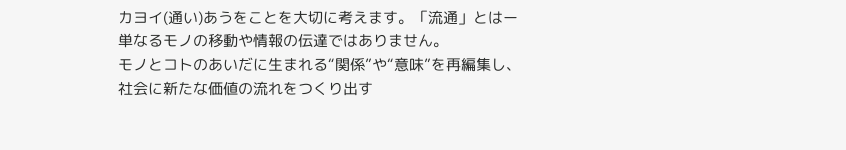カヨイ(通い)あうをことを大切に考えます。「流通」とはー
単なるモノの移動や情報の伝達ではありません。
モノとコトのあいだに生まれる“関係”や“意味”を再編集し、
社会に新たな価値の流れをつくり出す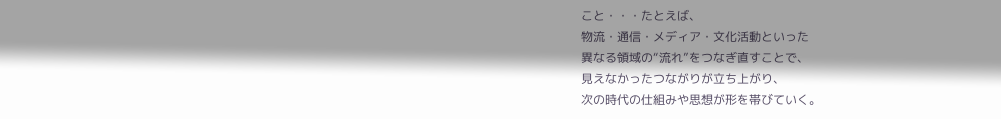こと・・・たとえば、
物流・通信・メディア・文化活動といった
異なる領域の“流れ”をつなぎ直すことで、
見えなかったつながりが立ち上がり、
次の時代の仕組みや思想が形を帯びていく。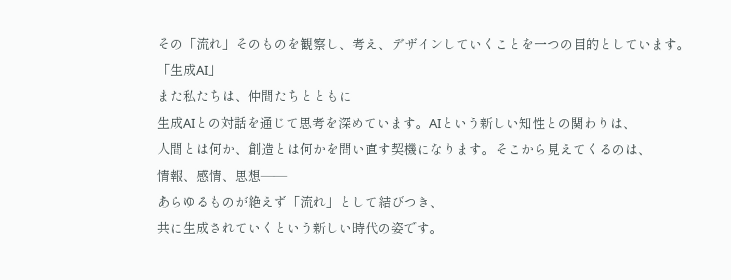その「流れ」そのものを観察し、考え、デザインしていくことを一つの目的としています。
「生成AI」
また私たちは、仲間たちとともに
生成AIとの対話を通じて思考を深めています。AIという新しい知性との関わりは、
人間とは何か、創造とは何かを問い直す契機になります。そこから見えてくるのは、
情報、感情、思想――
あらゆるものが絶えず「流れ」として結びつき、
共に生成されていくという新しい時代の姿です。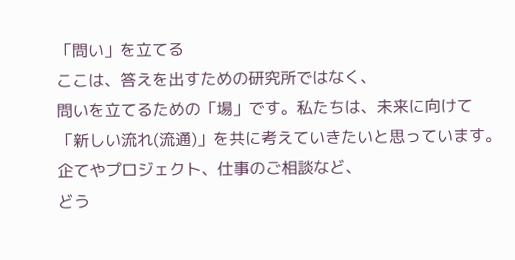「問い」を立てる
ここは、答えを出すための研究所ではなく、
問いを立てるための「場」です。私たちは、未来に向けて
「新しい流れ(流通)」を共に考えていきたいと思っています。企てやプロジェクト、仕事のご相談など、
どう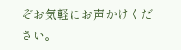ぞお気軽にお声かけください。